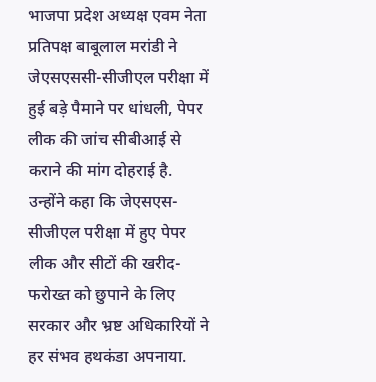भाजपा प्रदेश अध्यक्ष एवम नेता प्रतिपक्ष बाबूलाल मरांडी ने जेएसएससी-सीजीएल परीक्षा में हुई बड़े पैमाने पर धांधली, पेपर लीक की जांच सीबीआई से कराने की मांग दोहराई है.
उन्होंने कहा कि जेएसएस- सीजीएल परीक्षा में हुए पेपर लीक और सीटों की खरीद-फरोख्त को छुपाने के लिए सरकार और भ्रष्ट अधिकारियों ने हर संभव हथकंडा अपनाया.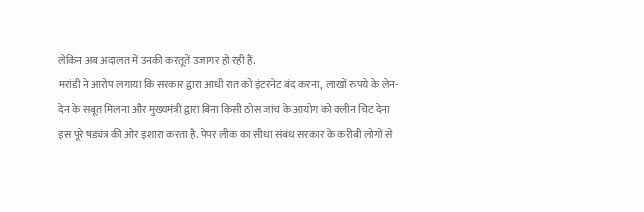लेकिन अब अदालत में उनकी करतूतें उजागर हो रही हैं.
मरांडी ने आरोप लगाया कि सरकार द्वारा आधी रात को इंटरनेट बंद करना, लाखों रुपये के लेन-देन के सबूत मिलना और मुख्यमंत्री द्वारा बिना किसी ठोस जांच के आयोग को क्लीन चिट देना इस पूरे षड्यंत्र की ओर इशारा करता है. पेपर लीक का सीधा संबंध सरकार के करीबी लोगों से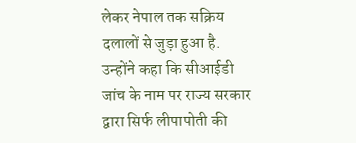लेकर नेपाल तक सक्रिय दलालों से जुड़ा हुआ है.
उन्होंने कहा कि सीआईडी जांच के नाम पर राज्य सरकार द्वारा सिर्फ लीपापोती की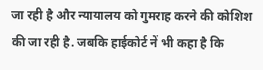जा रही है और न्यायालय को गुमराह करने की कोशिश की जा रही है. जबकि हाईकोर्ट नें भी कहा है कि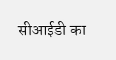सीआईडी का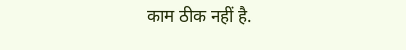काम ठीक नहीं है.